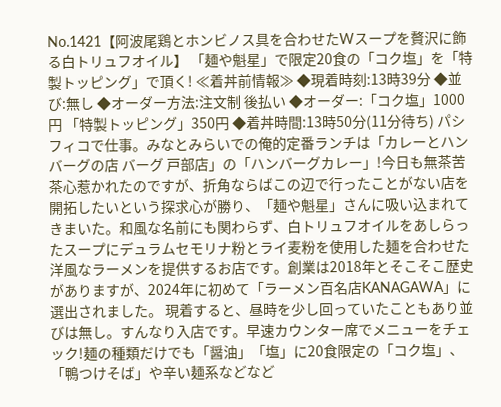No.1421【阿波尾鶏とホンビノス具を合わせたWスープを贅沢に飾る白トリュフオイル】 「麺や魁星」で限定20食の「コク塩」を「特製トッピング」で頂く! ≪着丼前情報≫ ◆現着時刻:13時39分 ◆並び:無し ◆オーダー方法:注文制 後払い ◆オーダー:「コク塩」1000円 「特製トッピング」350円 ◆着丼時間:13時50分(11分待ち) パシフィコで仕事。みなとみらいでの俺的定番ランチは「カレーとハンバーグの店 バーグ 戸部店」の「ハンバーグカレー」!今日も無茶苦茶心惹かれたのですが、折角ならばこの辺で行ったことがない店を開拓したいという探求心が勝り、「麺や魁星」さんに吸い込まれてきまいた。和風な名前にも関わらず、白トリュフオイルをあしらったスープにデュラムセモリナ粉とライ麦粉を使用した麺を合わせた洋風なラーメンを提供するお店です。創業は2018年とそこそこ歴史がありますが、2024年に初めて「ラーメン百名店KANAGAWA」に選出されました。 現着すると、昼時を少し回っていたこともあり並びは無し。すんなり入店です。早速カウンター席でメニューをチェック!麺の種類だけでも「醤油」「塩」に20食限定の「コク塩」、「鴨つけそば」や辛い麺系などなど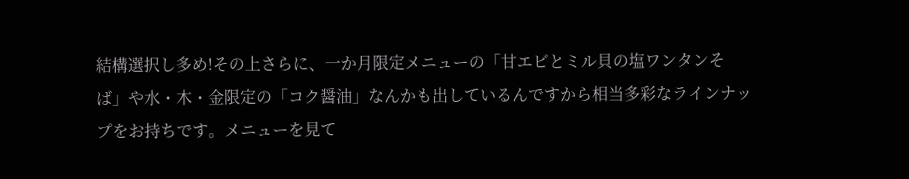結構選択し多め!その上さらに、一か月限定メニューの「甘エビとミル貝の塩ワンタンそば」や水・木・金限定の「コク醤油」なんかも出しているんですから相当多彩なラインナップをお持ちです。メニューを見て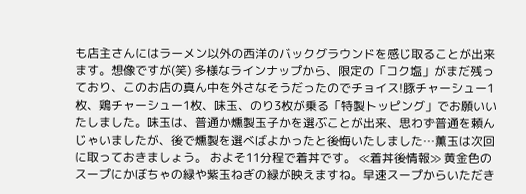も店主さんにはラーメン以外の西洋のバックグラウンドを感じ取ることが出来ます。想像ですが(笑) 多様なラインナップから、限定の「コク塩」がまだ残っており、このお店の真ん中を外さなそうだったのでチョイス!豚チャーシュー1枚、鶏チャーシュー1枚、味玉、のり3枚が乗る「特製トッピング」でお願いいたしました。味玉は、普通か燻製玉子かを選ぶことが出来、思わず普通を頼んじゃいましたが、後で燻製を選べばよかったと後悔いたしました…薫玉は次回に取っておきましょう。 およそ11分程で着丼です。 ≪着丼後情報≫ 黄金色のスープにかぼちゃの緑や紫玉ねぎの緑が映えますね。早速スープからいただき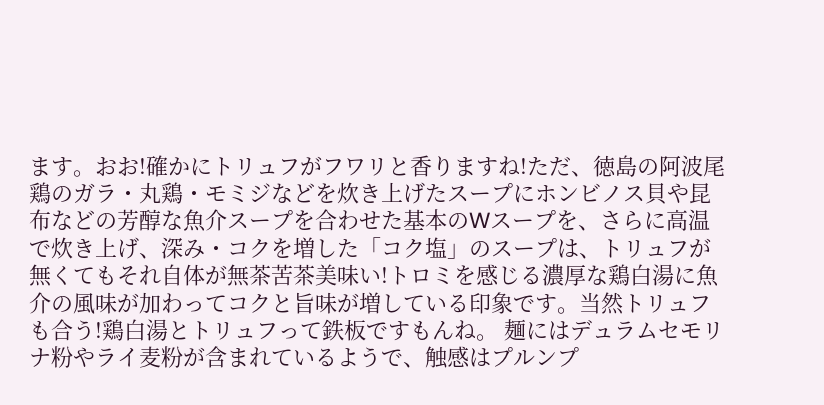ます。おお!確かにトリュフがフワリと香りますね!ただ、徳島の阿波尾鶏のガラ・丸鶏・モミジなどを炊き上げたスープにホンビノス貝や昆布などの芳醇な魚介スープを合わせた基本のWスープを、さらに高温で炊き上げ、深み・コクを増した「コク塩」のスープは、トリュフが無くてもそれ自体が無茶苦茶美味い!トロミを感じる濃厚な鶏白湯に魚介の風味が加わってコクと旨味が増している印象です。当然トリュフも合う!鶏白湯とトリュフって鉄板ですもんね。 麺にはデュラムセモリナ粉やライ麦粉が含まれているようで、触感はプルンプ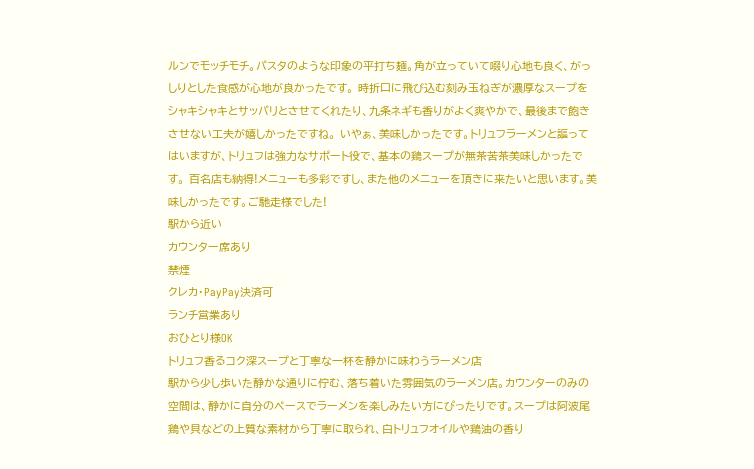ルンでモッチモチ。パスタのような印象の平打ち麺。角が立っていて啜り心地も良く、がっしりとした食感が心地が良かったです。 時折口に飛び込む刻み玉ねぎが濃厚なスープをシャキシャキとサッパリとさせてくれたり、九条ネギも香りがよく爽やかで、最後まで飽きさせない工夫が嬉しかったですね。 いやぁ、美味しかったです。トリュフラーメンと謳ってはいますが、トリュフは強力なサポート役で、基本の鶏スープが無茶苦茶美味しかったです。 百名店も納得!メニューも多彩ですし、また他のメニューを頂きに来たいと思います。美味しかったです。ご馳走様でした!
駅から近い
カウンター席あり
禁煙
クレカ・PayPay決済可
ランチ営業あり
おひとり様OK
トリュフ香るコク深スープと丁寧な一杯を静かに味わうラーメン店
駅から少し歩いた静かな通りに佇む、落ち着いた雰囲気のラーメン店。カウンターのみの空間は、静かに自分のペースでラーメンを楽しみたい方にぴったりです。スープは阿波尾鶏や貝などの上質な素材から丁寧に取られ、白トリュフオイルや鶏油の香り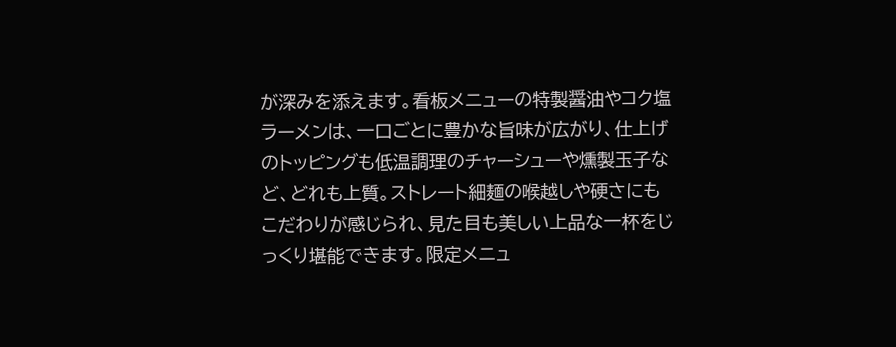が深みを添えます。看板メニューの特製醤油やコク塩ラーメンは、一口ごとに豊かな旨味が広がり、仕上げのトッピングも低温調理のチャーシューや燻製玉子など、どれも上質。ストレート細麺の喉越しや硬さにもこだわりが感じられ、見た目も美しい上品な一杯をじっくり堪能できます。限定メニュ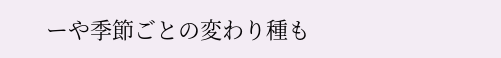ーや季節ごとの変わり種も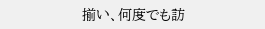揃い、何度でも訪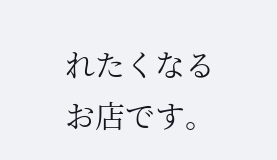れたくなるお店です。